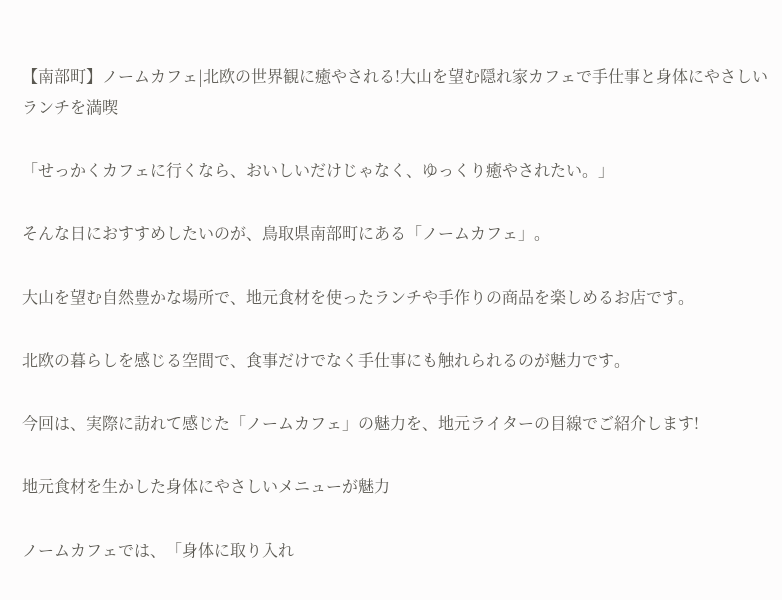【南部町】ノームカフェ|北欧の世界観に癒やされる!大山を望む隠れ家カフェで手仕事と身体にやさしいランチを満喫

「せっかくカフェに行くなら、おいしいだけじゃなく、ゆっくり癒やされたい。」

そんな日におすすめしたいのが、鳥取県南部町にある「ノームカフェ」。

大山を望む自然豊かな場所で、地元食材を使ったランチや手作りの商品を楽しめるお店です。

北欧の暮らしを感じる空間で、食事だけでなく手仕事にも触れられるのが魅力です。

今回は、実際に訪れて感じた「ノームカフェ」の魅力を、地元ライターの目線でご紹介します!

地元食材を生かした身体にやさしいメニューが魅力

ノームカフェでは、「身体に取り入れ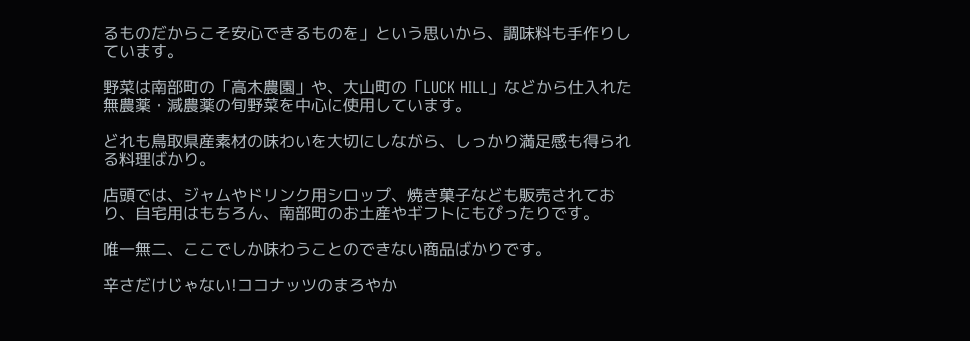るものだからこそ安心できるものを」という思いから、調味料も手作りしています。

野菜は南部町の「高木農園」や、大山町の「LUCK HILL」などから仕入れた無農薬・減農薬の旬野菜を中心に使用しています。

どれも鳥取県産素材の味わいを大切にしながら、しっかり満足感も得られる料理ばかり。

店頭では、ジャムやドリンク用シロップ、焼き菓子なども販売されており、自宅用はもちろん、南部町のお土産やギフトにもぴったりです。

唯一無二、ここでしか味わうことのできない商品ばかりです。

辛さだけじゃない!ココナッツのまろやか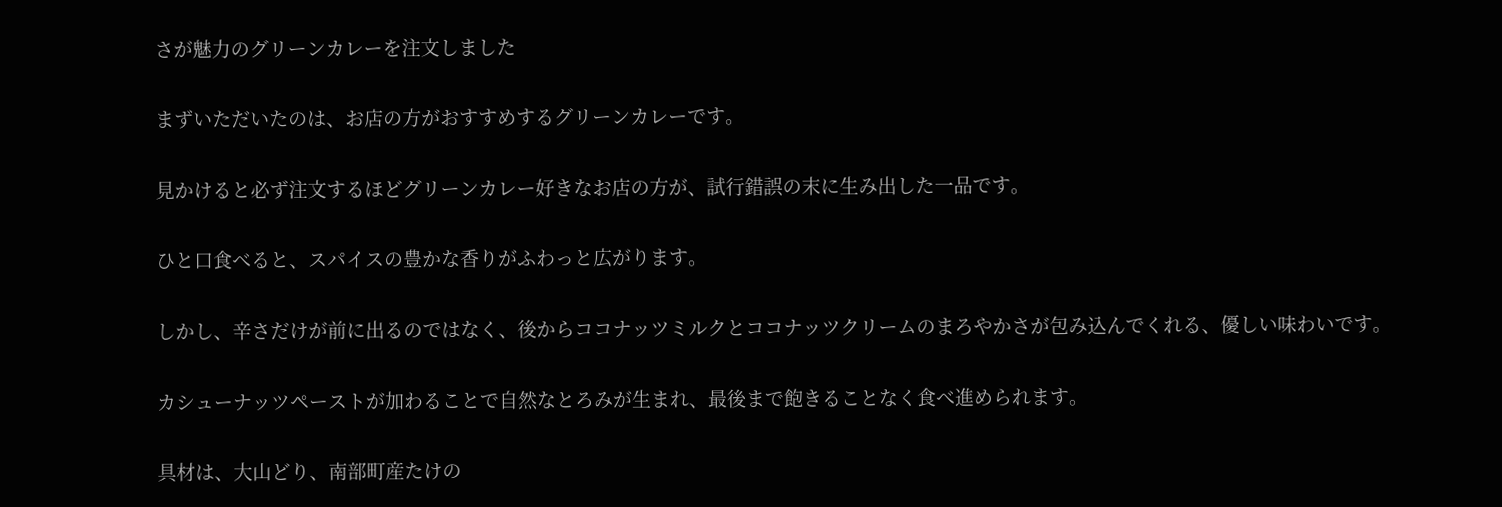さが魅力のグリーンカレーを注文しました

まずいただいたのは、お店の方がおすすめするグリーンカレーです。

見かけると必ず注文するほどグリーンカレー好きなお店の方が、試行錯誤の末に生み出した一品です。

ひと口食べると、スパイスの豊かな香りがふわっと広がります。

しかし、辛さだけが前に出るのではなく、後からココナッツミルクとココナッツクリームのまろやかさが包み込んでくれる、優しい味わいです。

カシューナッツペーストが加わることで自然なとろみが生まれ、最後まで飽きることなく食べ進められます。

具材は、大山どり、南部町産たけの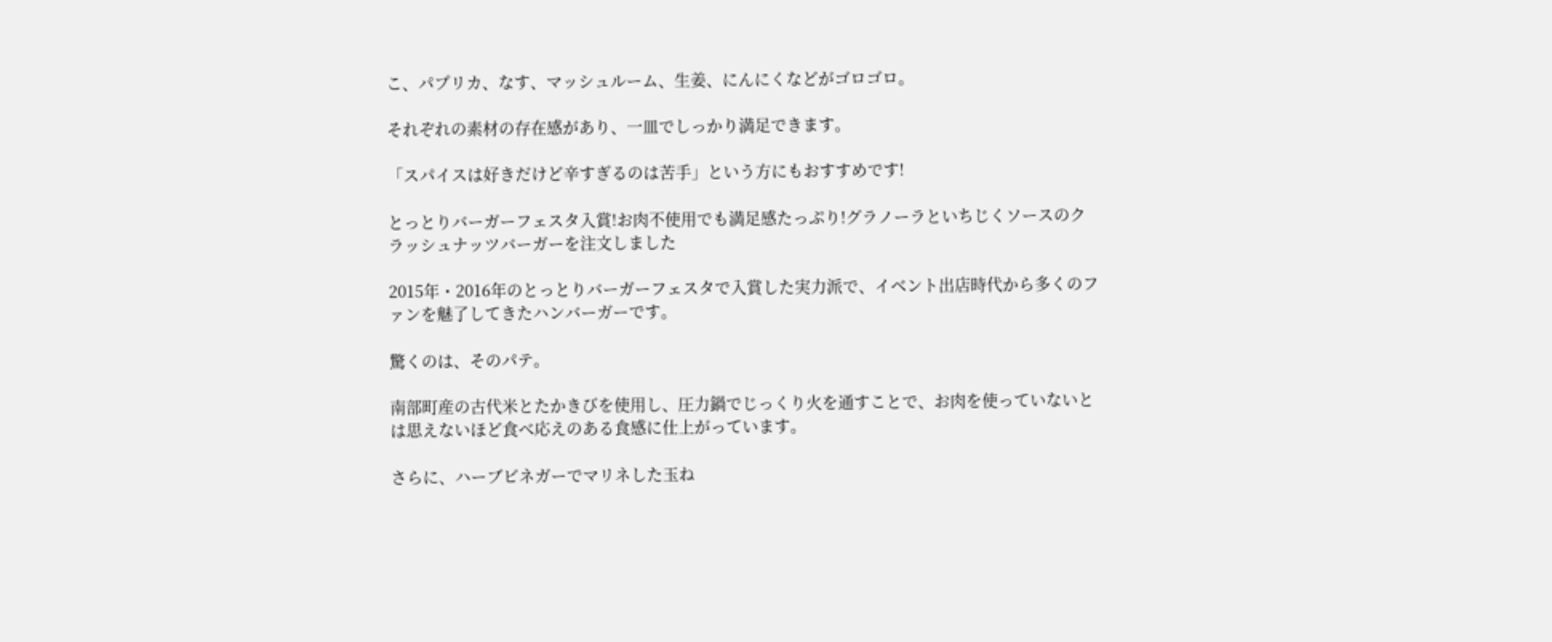こ、パプリカ、なす、マッシュルーム、生姜、にんにくなどがゴロゴロ。

それぞれの素材の存在感があり、一皿でしっかり満足できます。

「スパイスは好きだけど辛すぎるのは苦手」という方にもおすすめです!

とっとりバーガーフェスタ入賞!お肉不使用でも満足感たっぷり!グラノーラといちじくソースのクラッシュナッツバーガーを注文しました

2015年・2016年のとっとりバーガーフェスタで入賞した実力派で、イベント出店時代から多くのファンを魅了してきたハンバーガーです。

驚くのは、そのパテ。

南部町産の古代米とたかきびを使用し、圧力鍋でじっくり火を通すことで、お肉を使っていないとは思えないほど食べ応えのある食感に仕上がっています。

さらに、ハーブビネガーでマリネした玉ね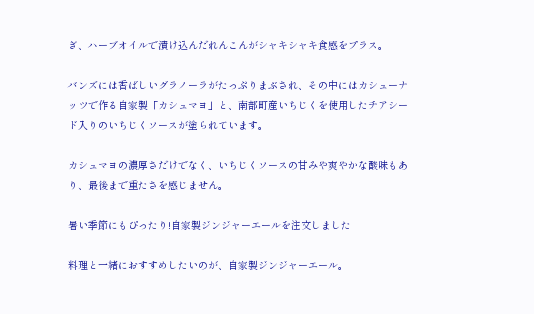ぎ、ハーブオイルで漬け込んだれんこんがシャキシャキ食感をプラス。

バンズには香ばしいグラノーラがたっぷりまぶされ、その中にはカシューナッツで作る自家製「カシュマヨ」と、南部町産いちじくを使用したチアシード入りのいちじくソースが塗られています。

カシュマヨの濃厚さだけでなく、いちじくソースの甘みや爽やかな酸味もあり、最後まで重たさを感じません。

暑い季節にもぴったり!自家製ジンジャーエールを注文しました

料理と一緒におすすめしたいのが、自家製ジンジャーエール。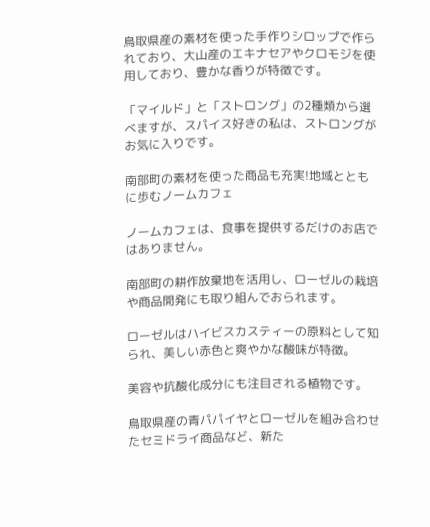鳥取県産の素材を使った手作りシロップで作られており、大山産のエキナセアやクロモジを使用しており、豊かな香りが特徴です。

「マイルド」と「ストロング」の2種類から選べますが、スパイス好きの私は、ストロングがお気に入りです。

南部町の素材を使った商品も充実!地域とともに歩むノームカフェ

ノームカフェは、食事を提供するだけのお店ではありません。

南部町の耕作放棄地を活用し、ローゼルの栽培や商品開発にも取り組んでおられます。

ローゼルはハイビスカスティーの原料として知られ、美しい赤色と爽やかな酸味が特徴。

美容や抗酸化成分にも注目される植物です。

鳥取県産の青パパイヤとローゼルを組み合わせたセミドライ商品など、新た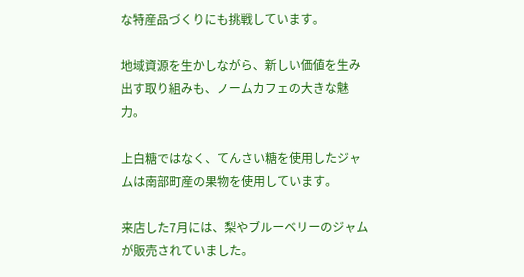な特産品づくりにも挑戦しています。

地域資源を生かしながら、新しい価値を生み出す取り組みも、ノームカフェの大きな魅力。

上白糖ではなく、てんさい糖を使用したジャムは南部町産の果物を使用しています。

来店した7月には、梨やブルーベリーのジャムが販売されていました。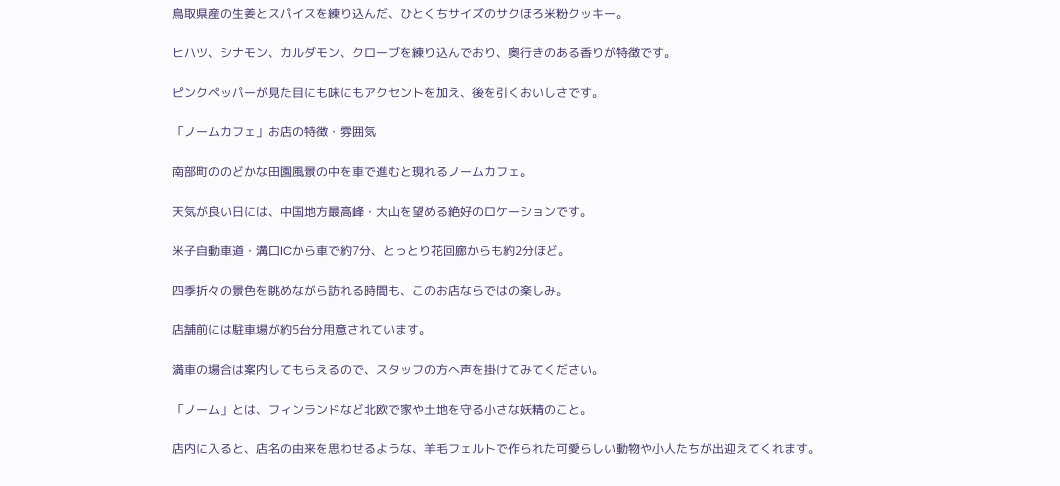鳥取県産の生姜とスパイスを練り込んだ、ひとくちサイズのサクほろ米粉クッキー。

ヒハツ、シナモン、カルダモン、クローブを練り込んでおり、奥行きのある香りが特徴です。

ピンクペッパーが見た目にも味にもアクセントを加え、後を引くおいしさです。

「ノームカフェ」お店の特徴・雰囲気

南部町ののどかな田園風景の中を車で進むと現れるノームカフェ。

天気が良い日には、中国地方最高峰・大山を望める絶好のロケーションです。

米子自動車道・溝口ICから車で約7分、とっとり花回廊からも約2分ほど。

四季折々の景色を眺めながら訪れる時間も、このお店ならではの楽しみ。

店舗前には駐車場が約5台分用意されています。

満車の場合は案内してもらえるので、スタッフの方へ声を掛けてみてください。

「ノーム」とは、フィンランドなど北欧で家や土地を守る小さな妖精のこと。

店内に入ると、店名の由来を思わせるような、羊毛フェルトで作られた可愛らしい動物や小人たちが出迎えてくれます。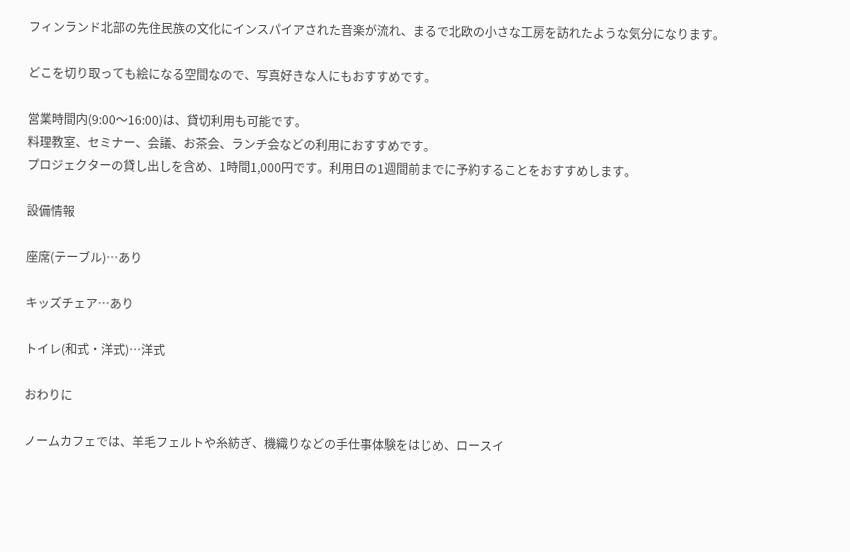フィンランド北部の先住民族の文化にインスパイアされた音楽が流れ、まるで北欧の小さな工房を訪れたような気分になります。

どこを切り取っても絵になる空間なので、写真好きな人にもおすすめです。

営業時間内(9:00〜16:00)は、貸切利用も可能です。
料理教室、セミナー、会議、お茶会、ランチ会などの利用におすすめです。
プロジェクターの貸し出しを含め、1時間1,000円です。利用日の1週間前までに予約することをおすすめします。

設備情報

座席(テーブル)…あり

キッズチェア…あり

トイレ(和式・洋式)…洋式

おわりに

ノームカフェでは、羊毛フェルトや糸紡ぎ、機織りなどの手仕事体験をはじめ、ロースイ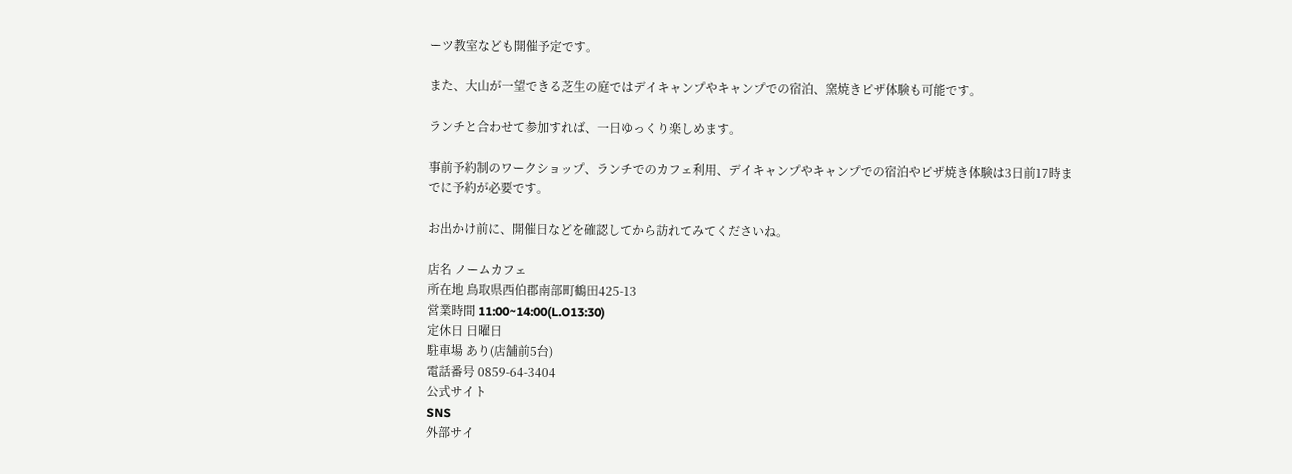ーツ教室なども開催予定です。

また、大山が一望できる芝生の庭ではデイキャンプやキャンプでの宿泊、窯焼きピザ体験も可能です。

ランチと合わせて参加すれば、一日ゆっくり楽しめます。

事前予約制のワークショップ、ランチでのカフェ利用、デイキャンプやキャンプでの宿泊やピザ焼き体験は3日前17時までに予約が必要です。

お出かけ前に、開催日などを確認してから訪れてみてくださいね。

店名 ノームカフェ
所在地 鳥取県西伯郡南部町鶴田425-13
営業時間 11:00~14:00(L.O13:30)
定休日 日曜日
駐車場 あり(店舗前5台)
電話番号 0859-64-3404
公式サイト
SNS
外部サイ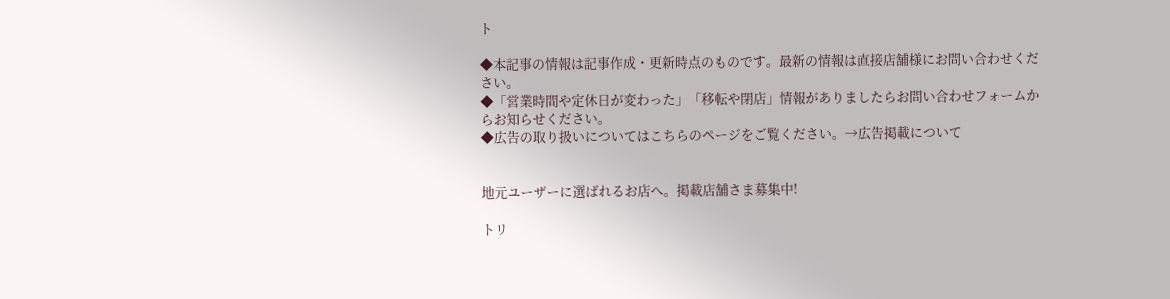ト

◆本記事の情報は記事作成・更新時点のものです。最新の情報は直接店舗様にお問い合わせください。
◆「営業時間や定休日が変わった」「移転や閉店」情報がありましたらお問い合わせフォームからお知らせください。
◆広告の取り扱いについてはこちらのページをご覧ください。→広告掲載について


地元ユーザーに選ばれるお店へ。掲載店舗さま募集中!

トリ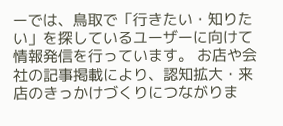ーでは、鳥取で「行きたい・知りたい」を探しているユーザーに向けて情報発信を行っています。 お店や会社の記事掲載により、認知拡大・来店のきっかけづくりにつながりま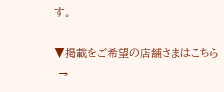す。

▼掲載をご希望の店舗さまはこちら
 →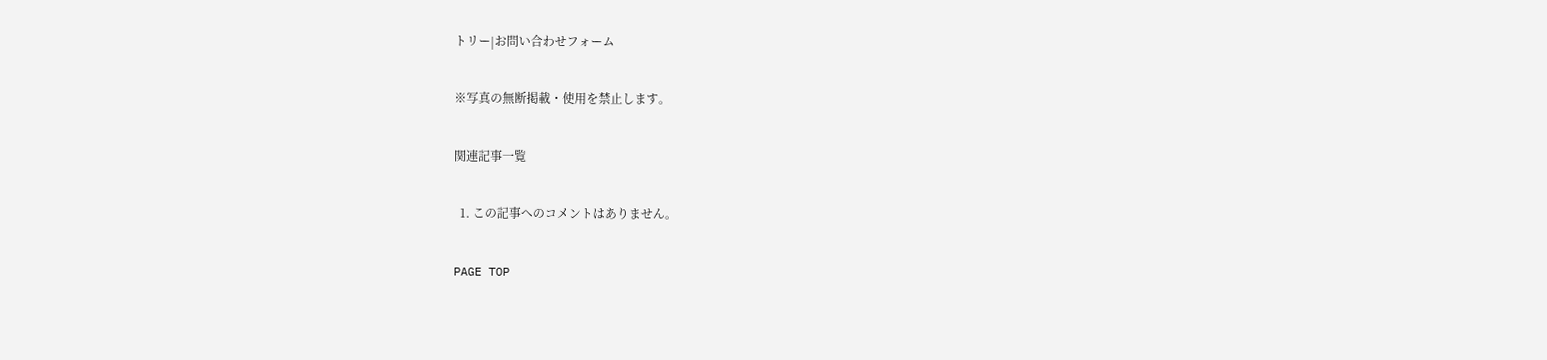トリー|お問い合わせフォーム

※写真の無断掲載・使用を禁止します。

関連記事一覧

  1. この記事へのコメントはありません。

PAGE TOP